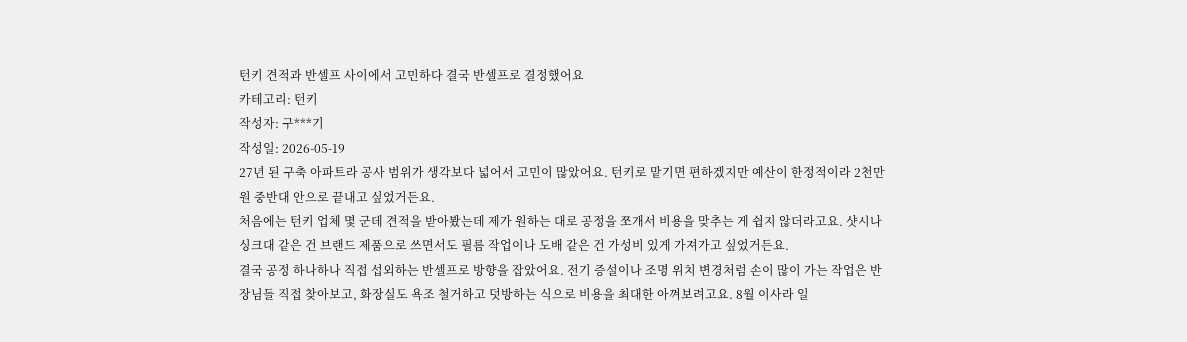턴키 견적과 반셀프 사이에서 고민하다 결국 반셀프로 결정했어요
카테고리: 턴키
작성자: 구***기
작성일: 2026-05-19
27년 된 구축 아파트라 공사 범위가 생각보다 넓어서 고민이 많았어요. 턴키로 맡기면 편하겠지만 예산이 한정적이라 2천만 원 중반대 안으로 끝내고 싶었거든요.
처음에는 턴키 업체 몇 군데 견적을 받아봤는데 제가 원하는 대로 공정을 쪼개서 비용을 맞추는 게 쉽지 않더라고요. 샷시나 싱크대 같은 건 브랜드 제품으로 쓰면서도 필름 작업이나 도배 같은 건 가성비 있게 가져가고 싶었거든요.
결국 공정 하나하나 직접 섭외하는 반셀프로 방향을 잡았어요. 전기 증설이나 조명 위치 변경처럼 손이 많이 가는 작업은 반장님들 직접 찾아보고, 화장실도 욕조 철거하고 덧방하는 식으로 비용을 최대한 아껴보려고요. 8월 이사라 일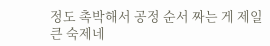정도 촉박해서 공정 순서 짜는 게 제일 큰 숙제네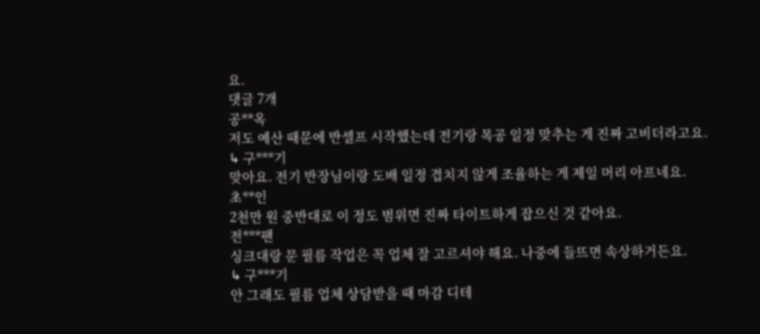요.
댓글 7개
공**옥
저도 예산 때문에 반셀프 시작했는데 전기랑 목공 일정 맞추는 게 진짜 고비더라고요.
↳ 구***기
맞아요. 전기 반장님이랑 도배 일정 겹치지 않게 조율하는 게 제일 머리 아프네요.
초**인
2천만 원 중반대로 이 정도 범위면 진짜 타이트하게 잡으신 것 같아요.
전***팬
싱크대랑 문 필름 작업은 꼭 업체 잘 고르셔야 해요. 나중에 들뜨면 속상하거든요.
↳ 구***기
안 그래도 필름 업체 상담받을 때 마감 디테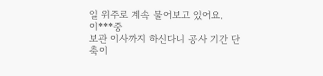일 위주로 계속 물어보고 있어요.
이***중
보관 이사까지 하신다니 공사 기간 단축이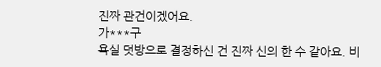진짜 관건이겠어요.
가***구
욕실 덧방으로 결정하신 건 진짜 신의 한 수 같아요. 비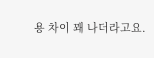용 차이 꽤 나더라고요.